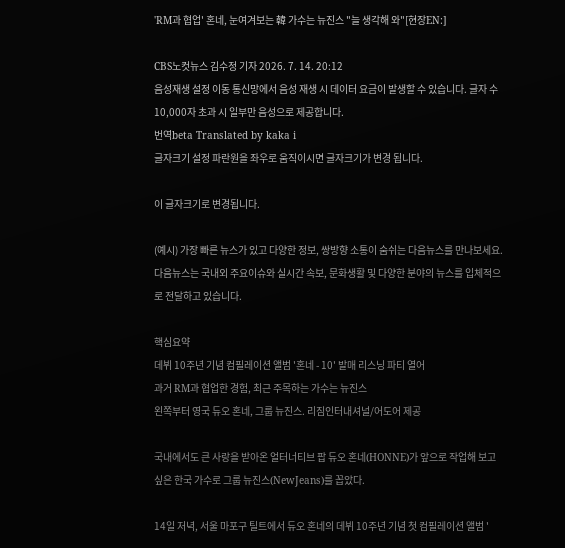'RM과 협업' 혼네, 눈여겨보는 韓 가수는 뉴진스 "늘 생각해 와"[현장EN:]

CBS노컷뉴스 김수정 기자 2026. 7. 14. 20:12
음성재생 설정 이동 통신망에서 음성 재생 시 데이터 요금이 발생할 수 있습니다. 글자 수 10,000자 초과 시 일부만 음성으로 제공합니다.
번역beta Translated by kaka i
글자크기 설정 파란원을 좌우로 움직이시면 글자크기가 변경 됩니다.

이 글자크기로 변경됩니다.

(예시) 가장 빠른 뉴스가 있고 다양한 정보, 쌍방향 소통이 숨쉬는 다음뉴스를 만나보세요. 다음뉴스는 국내외 주요이슈와 실시간 속보, 문화생활 및 다양한 분야의 뉴스를 입체적으로 전달하고 있습니다.

핵심요약
데뷔 10주년 기념 컴필레이션 앨범 '혼네 - 10' 발매 리스닝 파티 열어
과거 RM과 협업한 경험, 최근 주목하는 가수는 뉴진스
왼쪽부터 영국 듀오 혼네, 그룹 뉴진스. 리짐인터내셔널/어도어 제공

국내에서도 큰 사랑을 받아온 얼터너티브 팝 듀오 혼네(HONNE)가 앞으로 작업해 보고 싶은 한국 가수로 그룹 뉴진스(NewJeans)를 꼽았다.

14일 저녁, 서울 마포구 틸트에서 듀오 혼네의 데뷔 10주년 기념 첫 컴필레이션 앨범 '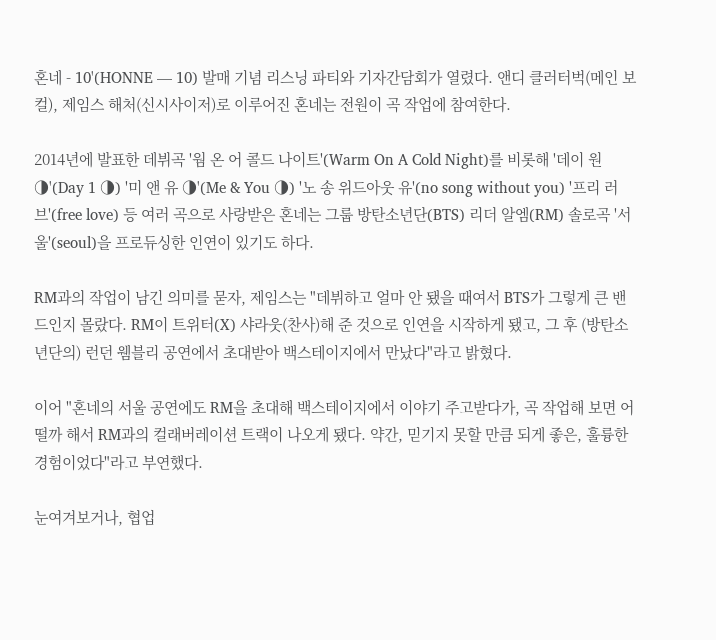혼네 - 10'(HONNE — 10) 발매 기념 리스닝 파티와 기자간담회가 열렸다. 앤디 클러터벅(메인 보컬), 제임스 해처(신시사이저)로 이루어진 혼네는 전원이 곡 작업에 참여한다.

2014년에 발표한 데뷔곡 '웜 온 어 콜드 나이트'(Warm On A Cold Night)를 비롯해 '데이 원 ◑'(Day 1 ◑) '미 앤 유 ◑'(Me & You ◑) '노 송 위드아웃 유'(no song without you) '프리 러브'(free love) 등 여러 곡으로 사랑받은 혼네는 그룹 방탄소년단(BTS) 리더 알엠(RM) 솔로곡 '서울'(seoul)을 프로듀싱한 인연이 있기도 하다.

RM과의 작업이 남긴 의미를 묻자, 제임스는 "데뷔하고 얼마 안 됐을 때여서 BTS가 그렇게 큰 밴드인지 몰랐다. RM이 트위터(X) 샤라웃(찬사)해 준 것으로 인연을 시작하게 됐고, 그 후 (방탄소년단의) 런던 웸블리 공연에서 초대받아 백스테이지에서 만났다"라고 밝혔다.

이어 "혼네의 서울 공연에도 RM을 초대해 백스테이지에서 이야기 주고받다가, 곡 작업해 보면 어떨까 해서 RM과의 컬래버레이션 트랙이 나오게 됐다. 약간, 믿기지 못할 만큼 되게 좋은, 훌륭한 경험이었다"라고 부연했다.

눈여겨보거나, 협업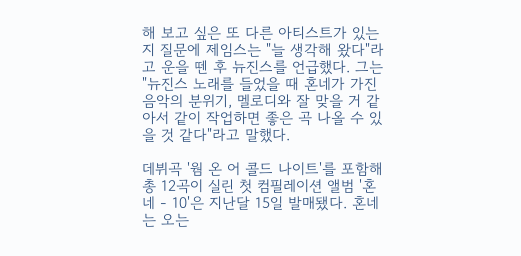해 보고 싶은 또 다른 아티스트가 있는지 질문에 제임스는 "늘 생각해 왔다"라고 운을 뗀 후 뉴진스를 언급했다. 그는 "뉴진스 노래를 들었을 때 혼네가 가진 음악의 분위기, 멜로디와 잘 맞을 거 같아서 같이 작업하면 좋은 곡 나올 수 있을 것 같다"라고 말했다.

데뷔곡 '웜 온 어 콜드 나이트'를 포함해 총 12곡이 실린 첫 컴필레이션 앨범 '혼네 - 10'은 지난달 15일 발매됐다. 혼네는 오는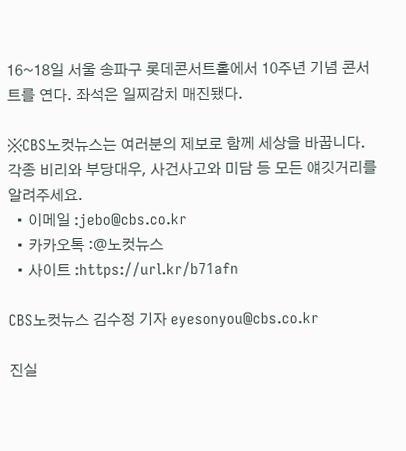16~18일 서울 송파구 롯데콘서트홀에서 10주년 기념 콘서트를 연다. 좌석은 일찌감치 매진됐다.

※CBS노컷뉴스는 여러분의 제보로 함께 세상을 바꿉니다. 각종 비리와 부당대우, 사건사고와 미담 등 모든 얘깃거리를 알려주세요.
  • 이메일 :jebo@cbs.co.kr
  • 카카오톡 :@노컷뉴스
  • 사이트 :https://url.kr/b71afn

CBS노컷뉴스 김수정 기자 eyesonyou@cbs.co.kr

진실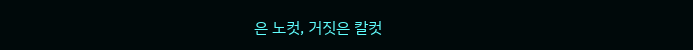은 노컷, 거짓은 칼컷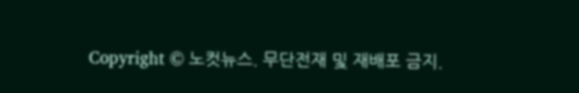Copyright © 노컷뉴스. 무단전재 및 재배포 금지.